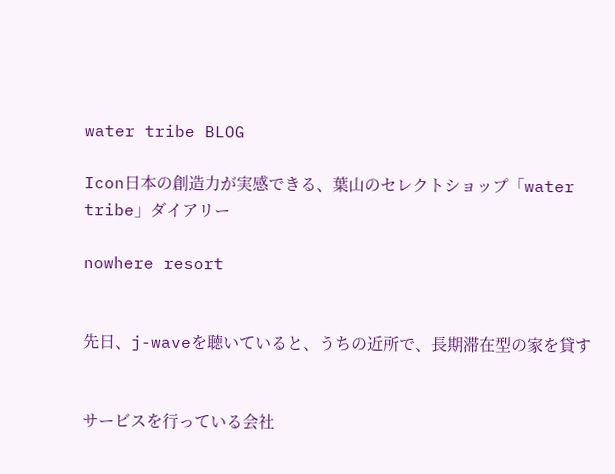water tribe BLOG

Icon日本の創造力が実感できる、葉山のセレクトショップ「water tribe」ダイアリー

nowhere resort


先日、j-waveを聴いていると、うちの近所で、長期滞在型の家を貸す


サービスを行っている会社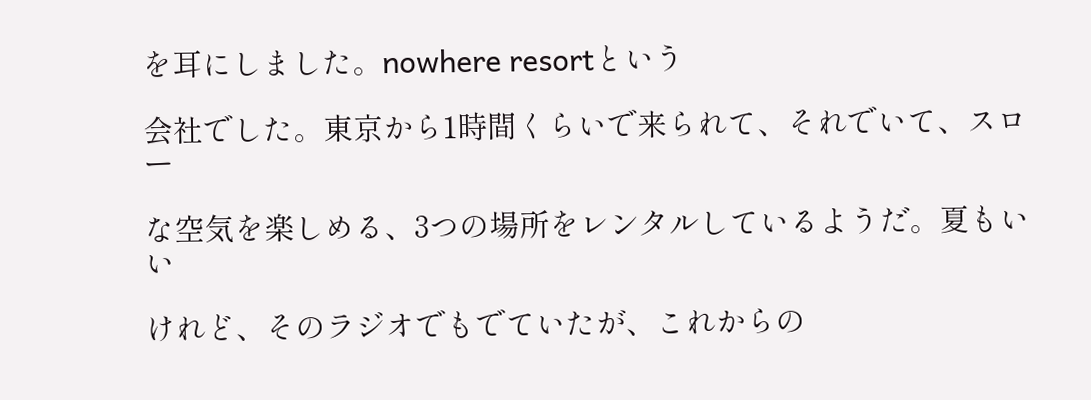を耳にしました。nowhere resortという

会社でした。東京から1時間くらいで来られて、それでいて、スロー

な空気を楽しめる、3つの場所をレンタルしているようだ。夏もいい

けれど、そのラジオでもでていたが、これからの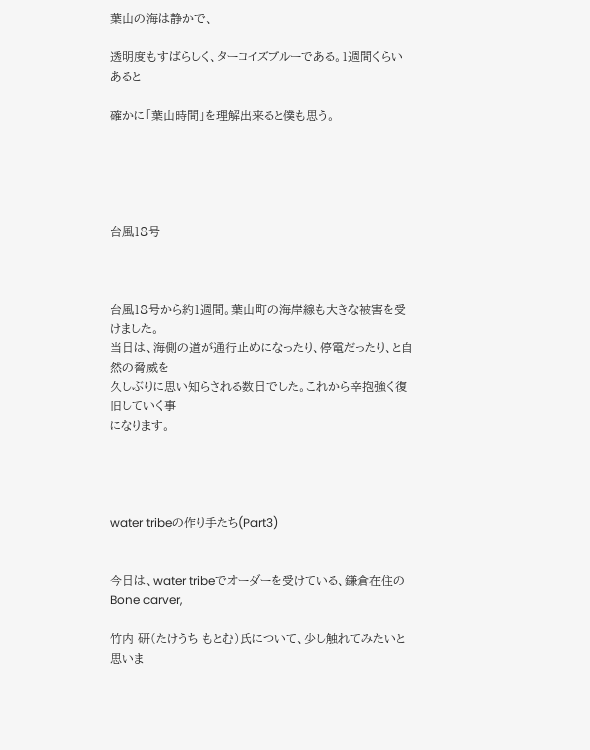葉山の海は静かで、

透明度もすばらしく、ターコイズブルーである。1週間くらいあると

確かに「葉山時間」を理解出来ると僕も思う。





台風18号



台風18号から約1週間。葉山町の海岸線も大きな被害を受けました。
当日は、海側の道が通行止めになったり、停電だったり、と自然の脅威を
久しぶりに思い知らされる数日でした。これから辛抱強く復旧していく事
になります。




water tribeの作り手たち(Part3)


今日は、water tribeでオーダーを受けている、鎌倉在住のBone carver,

竹内 研(たけうち もとむ)氏について、少し触れてみたいと思いま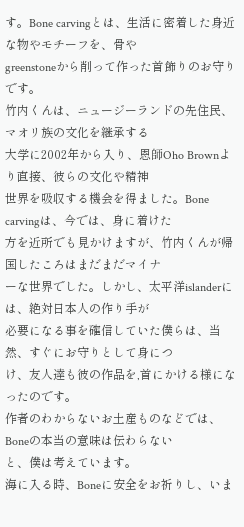す。Bone carvingとは、生活に密着した身近な物やモチーフを、骨や
greenstoneから削って作った首飾りのお守りです。
竹内くんは、ニュージーランドの先住民、マオリ族の文化を継承する
大学に2002年から入り、恩師Oho Brownより直接、彼らの文化や精神
世界を吸収する機会を得ました。Bone carvingは、今では、身に着けた
方を近所でも見かけますが、竹内くんが帰国したころはまだまだマイナ
ーな世界でした。しかし、太平洋islanderには、絶対日本人の作り手が
必要になる事を確信していた僕らは、当然、すぐにお守りとして身につ
け、友人達も彼の作品を,首にかける様になったのです。
作者のわからないお土産ものなどでは、Boneの本当の意味は伝わらない
と、僕は考えています。
海に入る時、Boneに安全をお祈りし、いま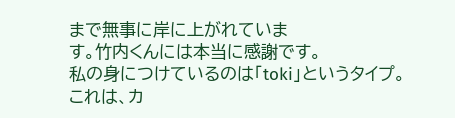まで無事に岸に上がれていま
す。竹内くんには本当に感謝です。
私の身につけているのは「toki」というタイプ。
これは、カ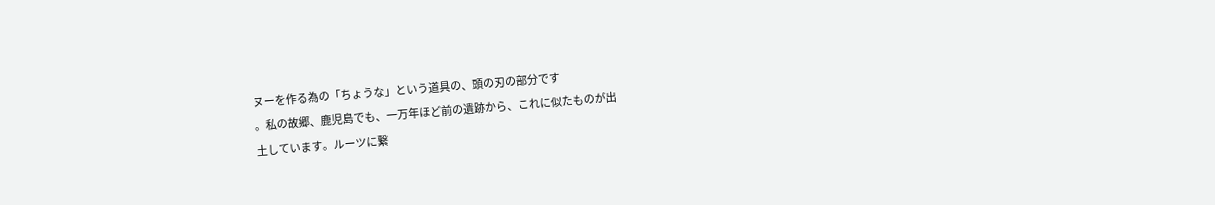ヌーを作る為の「ちょうな」という道具の、頭の刃の部分です
。私の故郷、鹿児島でも、一万年ほど前の遺跡から、これに似たものが出
土しています。ルーツに繋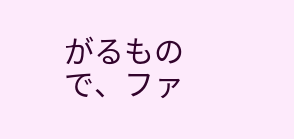がるもので、ファ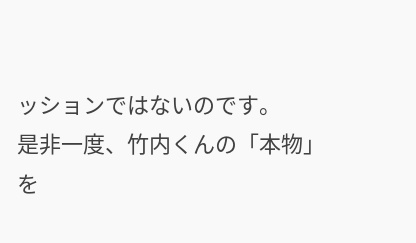ッションではないのです。
是非一度、竹内くんの「本物」を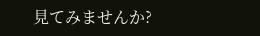見てみませんか?